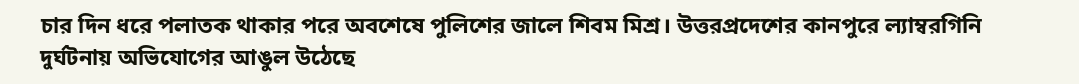চার দিন ধরে পলাতক থাকার পরে অবশেষে পুলিশের জালে শিবম মিশ্র। উত্তরপ্রদেশের কানপুরে ল্যাম্বরগিনি দুর্ঘটনায় অভিযোগের আঙুল উঠেছে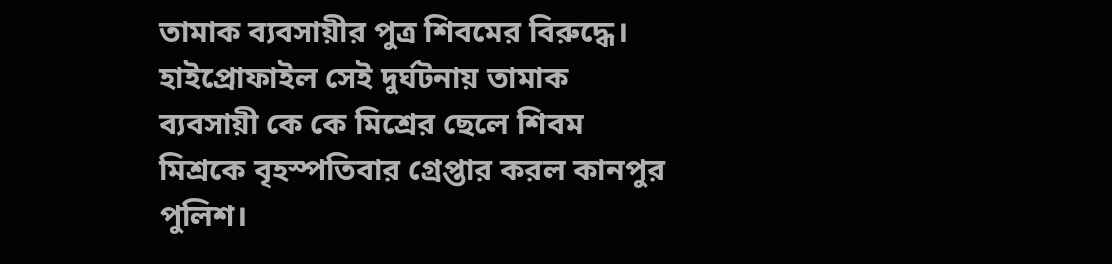তামাক ব্যবসায়ীর পুত্র শিবমের বিরুদ্ধে। হাইপ্রোফাইল সেই দুর্ঘটনায় তামাক ব্যবসায়ী কে কে মিশ্রের ছেলে শিবম মিশ্রকে বৃহস্পতিবার গ্রেপ্তার করল কানপুর পুলিশ।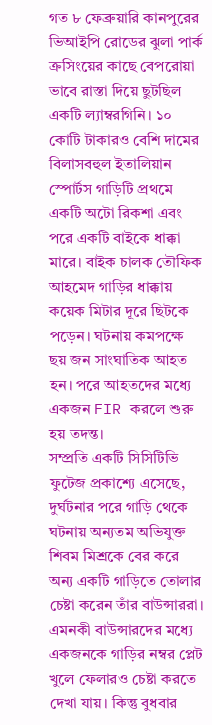গত ৮ ফেব্রুয়ারি কানপুরের ভিআইপি রোডের ঝুলা পার্ক ক্রসিংয়ের কাছে বেপরোয়া ভাবে রাস্তা দিয়ে ছুটছিল একটি ল্যাম্বরগিনি। ১০ কোটি টাকারও বেশি দামের বিলাসবহুল ইতালিয়ান স্পোর্টস গাড়িটি প্রথমে একটি অটো রিকশা এবং পরে একটি বাইকে ধাক্কা মারে। বাইক চালক তৌফিক আহমেদ গাড়ির ধাক্কায় কয়েক মিটার দূরে ছিটকে পড়েন। ঘটনায় কমপক্ষে ছয় জন সাংঘাতিক আহত হন। পরে আহতদের মধ্যে একজন FIR করলে শুরু হয় তদন্ত।
সম্প্রতি একটি সিসিটিভি ফুটেজ প্রকাশ্যে এসেছে, দুর্ঘটনার পরে গাড়ি থেকে ঘটনায় অন্যতম অভিযুক্ত শিবম মিশ্রকে বের করে অন্য একটি গাড়িতে তোলার চেষ্টা করেন তাঁর বাউন্সাররা। এমনকী বাউন্সারদের মধ্যে একজনকে গাড়ির নম্বর প্লেট খুলে ফেলারও চেষ্টা করতে দেখা যায়। কিন্তু বুধবার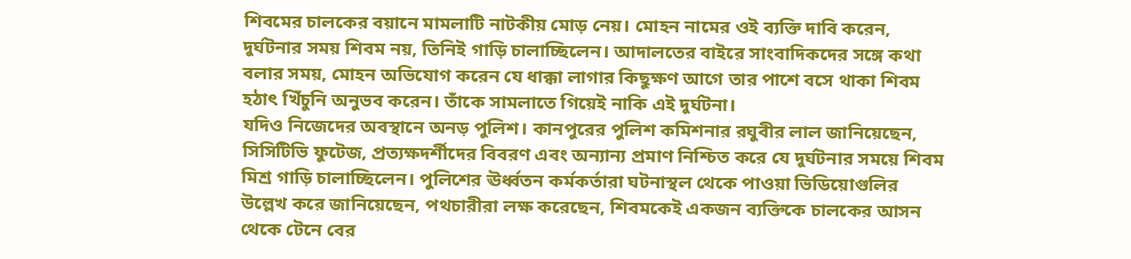শিবমের চালকের বয়ানে মামলাটি নাটকীয় মোড় নেয়। মোহন নামের ওই ব্যক্তি দাবি করেন, দুর্ঘটনার সময় শিবম নয়, তিনিই গাড়ি চালাচ্ছিলেন। আদালতের বাইরে সাংবাদিকদের সঙ্গে কথা বলার সময়, মোহন অভিযোগ করেন যে ধাক্কা লাগার কিছুক্ষণ আগে তার পাশে বসে থাকা শিবম হঠাৎ খিঁচুনি অনুভব করেন। তাঁকে সামলাতে গিয়েই নাকি এই দুর্ঘটনা।
যদিও নিজেদের অবস্থানে অনড় পুলিশ। কানপুরের পুলিশ কমিশনার রঘুবীর লাল জানিয়েছেন, সিসিটিভি ফুটেজ, প্রত্যক্ষদর্শীদের বিবরণ এবং অন্যান্য প্রমাণ নিশ্চিত করে যে দুর্ঘটনার সময়ে শিবম মিশ্র গাড়ি চালাচ্ছিলেন। পুলিশের ঊর্ধ্বতন কর্মকর্তারা ঘটনাস্থল থেকে পাওয়া ভিডিয়োগুলির উল্লেখ করে জানিয়েছেন, পথচারীরা লক্ষ করেছেন, শিবমকেই একজন ব্যক্তিকে চালকের আসন থেকে টেনে বের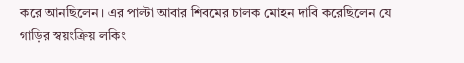করে আনছিলেন। এর পাল্টা আবার শিবমের চালক মোহন দাবি করেছিলেন যে গাড়ির স্বয়ংক্রিয় লকিং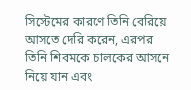সিস্টেমের কারণে তিনি বেরিয়ে আসতে দেরি করেন, এরপর তিনি শিবমকে চালকের আসনে নিয়ে যান এবং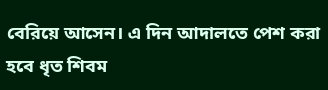বেরিয়ে আসেন। এ দিন আদালতে পেশ করা হবে ধৃত শিবম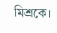মিশ্রকে।